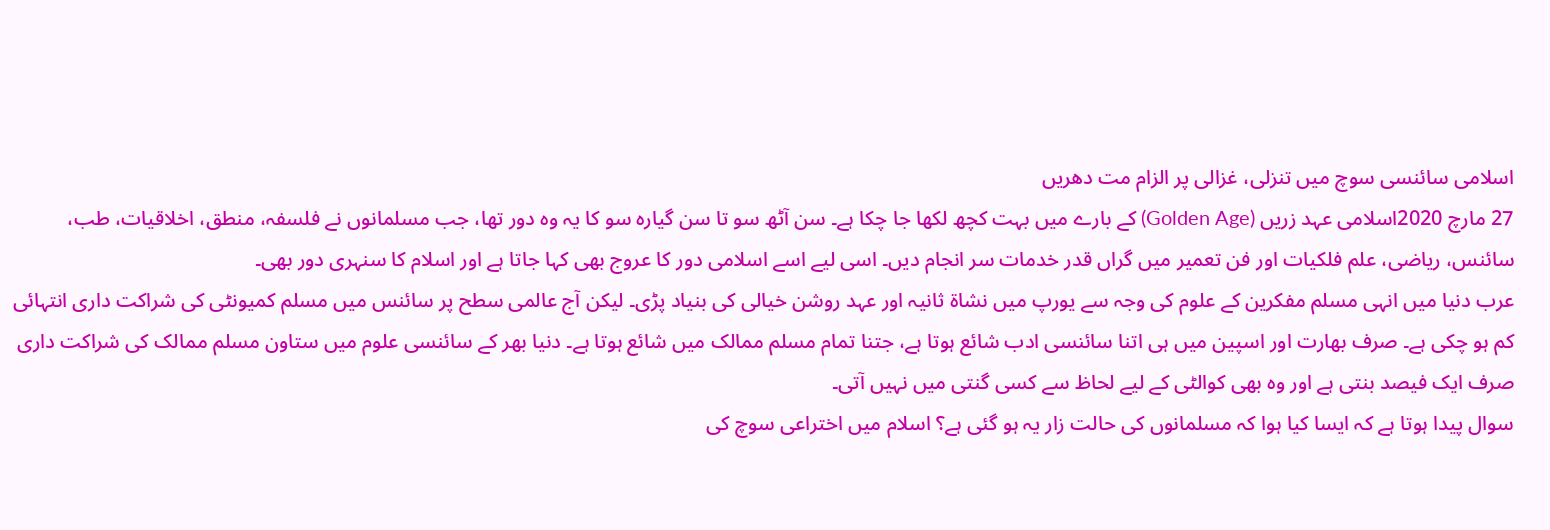اسلامی سائنسی سوچ میں تنزلی، غزالی پر الزام مت دھریں
27 مارچ 2020اسلامی عہد زریں (Golden Age) کے بارے میں بہت کچھ لکھا جا چکا ہے۔ سن آٹھ سو تا سن گیارہ سو کا یہ وہ دور تھا، جب مسلمانوں نے فلسفہ، منطق، اخلاقیات، طب، سائنس، ریاضی، علم فلکیات اور فن تعمیر میں گراں قدر خدمات سر انجام دیں۔ اسی لیے اسے اسلامی دور کا عروج بھی کہا جاتا ہے اور اسلام کا سنہری دور بھی۔
عرب دنیا میں انہی مسلم مفکرین کے علوم کی وجہ سے یورپ میں نشاة ثانیہ اور عہد روشن خیالی کی بنیاد پڑی۔ لیکن آج عالمی سطح پر سائنس میں مسلم کمیونٹی کی شراکت داری انتہائی کم ہو چکی ہے۔ صرف بھارت اور اسپین میں ہی اتنا سائنسی ادب شائع ہوتا ہے، جتنا تمام مسلم ممالک میں شائع ہوتا ہے۔ دنیا بھر کے سائنسی علوم میں ستاون مسلم ممالک کی شراکت داری صرف ایک فیصد بنتی ہے اور وہ بھی کوالٹی کے لیے لحاظ سے کسی گنتی میں نہیں آتی۔
سوال پیدا ہوتا ہے کہ ایسا کیا ہوا کہ مسلمانوں کی حالت زار یہ ہو گئی ہے؟ اسلام میں اختراعی سوچ کی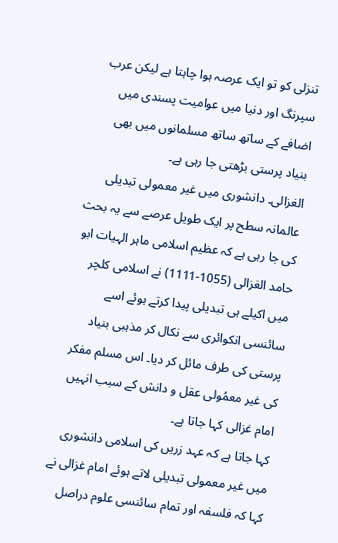تنزلی کو تو ایک عرصہ ہوا چاہتا ہے لیکن عرب سپرنگ اور دنیا میں عوامیت پسندی میں اضافے کے ساتھ ساتھ مسلمانوں میں بھی بنیاد پرستی بڑھتی جا رہی ہے۔
الغزالی۔ دانشوری میں غیر معمولی تبدیلی
عالمانہ سطح پر ایک طویل عرصے سے یہ بحث کی جا رہی ہے کہ عظیم اسلامی ماہر الہیات ابو حامد الغزالی (1055-1111) نے اسلامی کلچر میں اکیلے ہی تبدیلی پیدا کرتے ہوئے اسے سائنسی انکوائری سے نکال کر مذہبی بنیاد پرستی کی طرف مائل کر دیا۔ اس مسلم مفکر کی غیر معمُولی عقل و دانش کے سبب انہیں امام غزالی کہا جاتا ہے۔
کہا جاتا ہے کہ عہد زریں کی اسلامی دانشوری میں غیر معمولی تبدیلی لاتے ہوئے امام غزالی نے کہا کہ فلسفہ اور تمام سائنسی علوم دراصل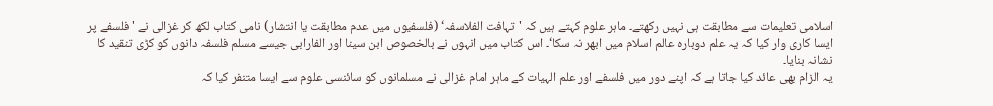اسلامی تعلیمات سے مطابقت ہی نہیں رکھتے۔ ماہر علوم کہتے ہیں کہ 'تہافت الفلاسفہ‘ (فلسفیوں میں عدم مطابقت یا انتشار) نامی کتاب لکھ کر غزالی نے 'فلسفے پر ایسا کاری وار کیا کہ یہ علم دوبارہ عالم اسلام میں ابھر نہ سکا‘۔ اس کتاب میں انہوں نے بالخصوص ابن سینا اور الفارابی جیسے مسلم فلسفہ دانوں کو کڑی تنقید کا نشانہ بنایا۔
یہ الزام بھی عائد کیا جاتا ہے کہ اپنے دور میں فلسفے اور علم الہیات کے ماہر امام غزالی نے مسلمانوں کو سائنسی علوم سے ایسا متنفر کیا کہ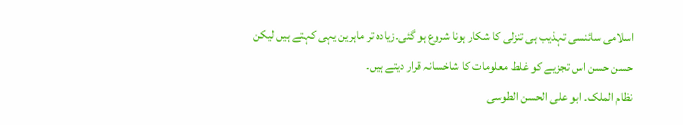اسلامی سائنسی تہذیب ہی تنزلی کا شکار ہونا شروع ہو گئی۔زیادہ تر ماہرین یہی کہتے ہیں لیکن حسن حسن اس تجزیے کو غلط معلومات کا شاخسانہ قرار دیتے ہیں۔
نظام الملک۔ ابو علی الحسن الطوسی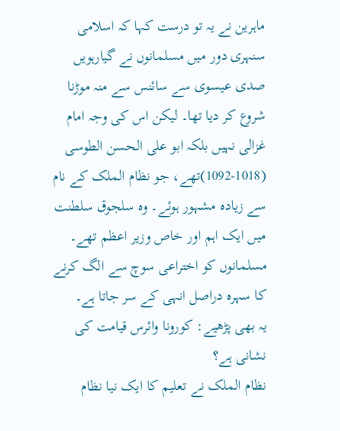ماہرین نے یہ تو درست کہا کہ اسلامی سنہری دور میں مسلمانوں نے گیارہویں صدی عیسوی سے سائنس سے منہ موڑنا شروع کر دیا تھا۔ لیکن اس کی وجہ امام غزالی نہیں بلکہ ابو علی الحسن الطوسی (1018-1092)تھے، جو نظام الملک کے نام سے زیادہ مشہور ہوئے۔ وہ سلجوق سلطنت میں ایک اہم اور خاص وزیر اعظم تھے۔ مسلمانوں کو اختراعی سوچ سے الگ کرنے کا سہرہ دراصل انہی کے سر جاتا ہے۔
یہ بھی پڑھیے: کورونا وائرس قیامت کی نشانی ہے؟
نظام الملک نے تعلیم کا ایک نیا نظام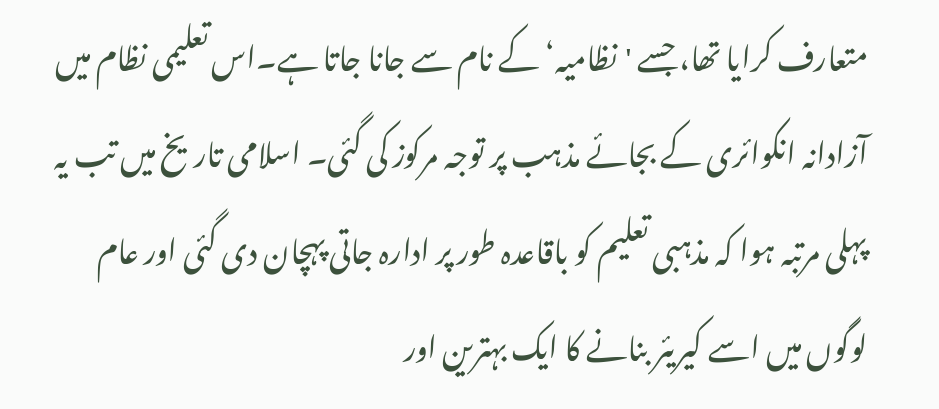متعارف کرایا تھا، جسے 'نظامیہ‘ کے نام سے جانا جاتا ہے۔اس تعلیمی نظام میں آزادانہ انکوائری کے بجائے مذہب پر توجہ مرکوز کی گئی۔ اسلامی تاریخ میں تب یہ پہلی مرتبہ ہوا کہ مذہبی تعلیم کو باقاعدہ طور پر ادارہ جاتی پہچان دی گئی اور عام لوگوں میں اسے کیریئر بنانے کا ایک بہترین اور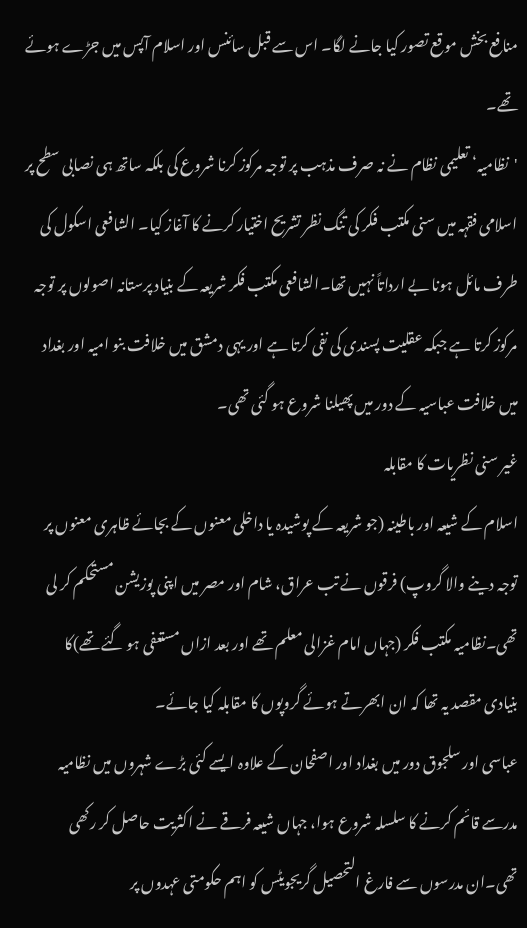منافع بخش موقع تصور کیا جانے لگا۔ اس سے قبل سائنس اور اسلام آپس میں جڑے ہوئے تھے۔
'نظامیہ‘ تعلیمی نظام نے نہ صرف مذہب پر توجہ مرکوز کرنا شروع کی بلکہ ساتھ ہی نصابی سطح پر اسلامی فقہہ میں سنی مکتب فکر کی تنگ نظر تشریح اختیار کرنے کا آغاز کیا۔ الشافعی اسکول کی طرف مائل ہونا بے ارداتاً نہیں تھا۔الشافعی مکتب فکر شریعہ کے بنیاد پرستانہ اصولوں پر توجہ مرکوز کرتا ہے جبکہ عقلیت پسندی کی نفی کرتا ہے اور یہی دمشق میں خلافت بنو امیہ اور بغداد میں خلافت عباسیہ کے دور میں پھیلنا شروع ہو گئی تھی۔
غیر سنی نظریات کا مقابلہ
اسلام کے شیعہ اور باطینہ (جو شریعہ کے پوشیدہ یا داخلی معنوں کے بجائے ظاہری معنوں پر توجہ دینے والا گروپ) فرقوں نے تب عراق، شام اور مصر میں اپنی پوزیشن مستحکم کر لی تھی۔نظامیہ مکتب فکر (جہاں امام غزالی معلم تھے اور بعد ازاں مستعفی ہو گئے تھے)کا بنیادی مقصد یہ تھا کہ ان ابھرتے ہوئے گروپوں کا مقابلہ کیا جائے۔
عباسی اور سلجوق دور میں بغداد اور اصفحان کے علاوہ ایسے کئی بڑے شہروں میں نظامیہ مدرسے قائم کرنے کا سلسلہ شروع ہوا، جہاں شیعہ فرقے نے اکثریت حاصل کر رکھی تھی۔ان مدرسوں سے فارغ التحصیل گریجویٹس کو اہم حکومتی عہدوں پر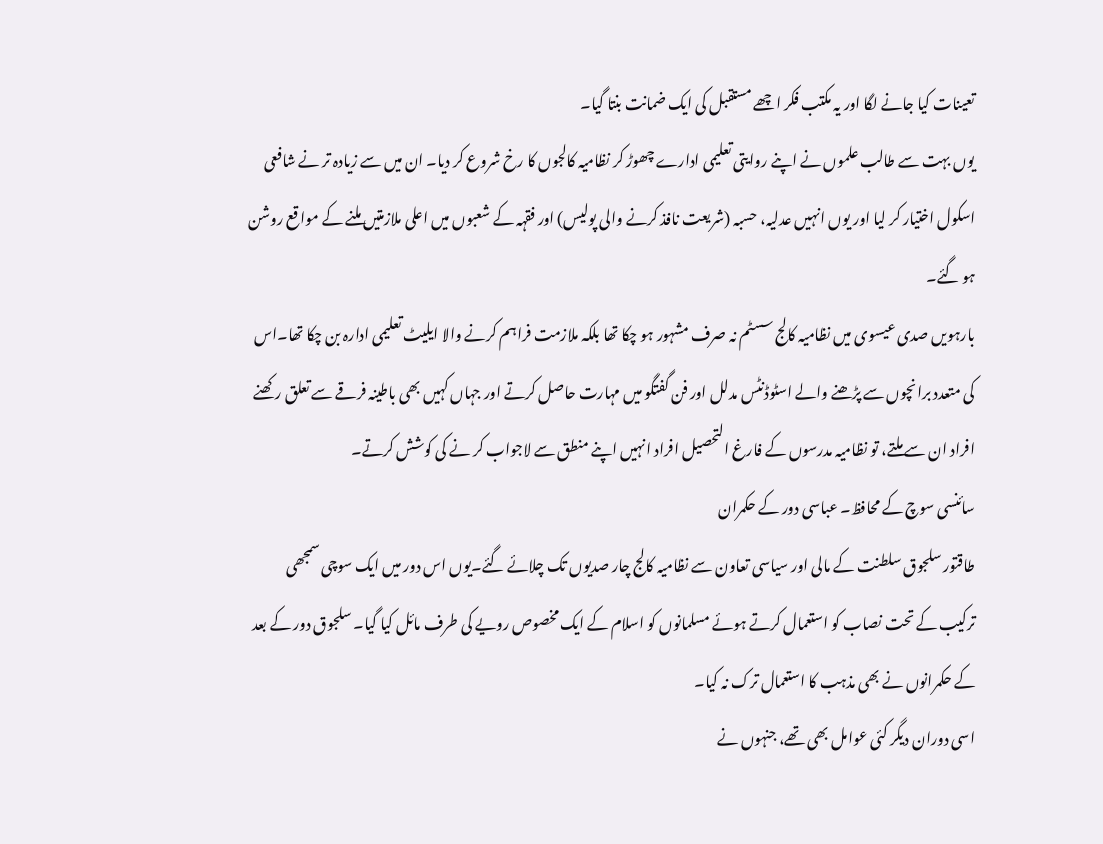تعینات کیا جانے لگا اور یہ مکتب فکر اچھے مستقبل کی ایک ضمانت بنتا گیا۔
یوں بہت سے طالب علموں نے اپنے روایتی تعلیمی ادارے چھوڑ کر نظامیہ کالجوں کا رخ شروع کر دیا۔ ان میں سے زیادہ تر نے شافعی اسکول اختیار کر لیا اور یوں انہیں عدلیہ، حسبہ (شریعت نافذ کرنے والی پولیس) اور فقہہ کے شعبوں میں اعلی ملازمتیں ملنے کے مواقع روشن ہو گئے۔
بارہویں صدی عیسوی میں نظامیہ کالج سسٹم نہ صرف مشہور ہو چکا تھا بلکہ ملازمت فراہم کرنے والا ایلیٹ تعلیمی ادارہ بن چکا تھا۔اس کی متعدد برانچوں سے پڑھنے والے اسٹوڈنٹس مدلل اور فن گفتگو میں مہارت حاصل کرتے اور جہاں کہیں بھی باطینہ فرقے سے تعلق رکھنے افراد ان سے ملتے، تو نظامیہ مدرسوں کے فارغ التحصیل افراد انہیں اپنے منطق سے لاجواب کر نے کی کوشش کرتے۔
سائنسی سوچ کے محافظ۔ عباسی دور کے حکمران
طاقتور سلجوق سلطنت کے مالی اور سیاسی تعاون سے نظامیہ کالج چار صدیوں تک چلائے گئے۔یوں اس دور میں ایک سوچی سمجھی ترکیب کے تحت نصاب کو استعمال کرتے ہوئے مسلمانوں کو اسلام کے ایک مخصوص رویے کی طرف مائل کیا گیا۔ سلجوق دور کے بعد کے حکمرانوں نے بھی مذہب کا استعمال ترک نہ کیا۔
اسی دوران دیگر کئی عوامل بھی تھے، جنہوں نے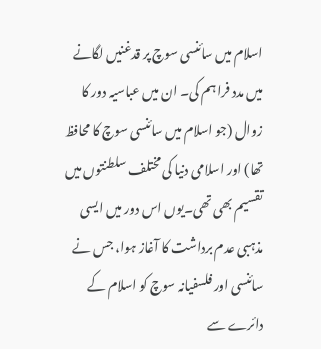اسلام میں سائنسی سوچ پر قدغنیں لگانے میں مدد فراہم کی۔ ان میں عباسیہ دور کا زوال (جو اسلام میں سائنسی سوچ کا محافظ تھا) اور اسلامی دنیا کی مختلف سلطنتوں میں تقسیم بھی تھی۔یوں اس دور میں ایسی مذہبی عدم برداشت کا آغاز ہوا، جس نے سائنسی اور فلسفیانہ سوچ کو اسلام کے دائرے سے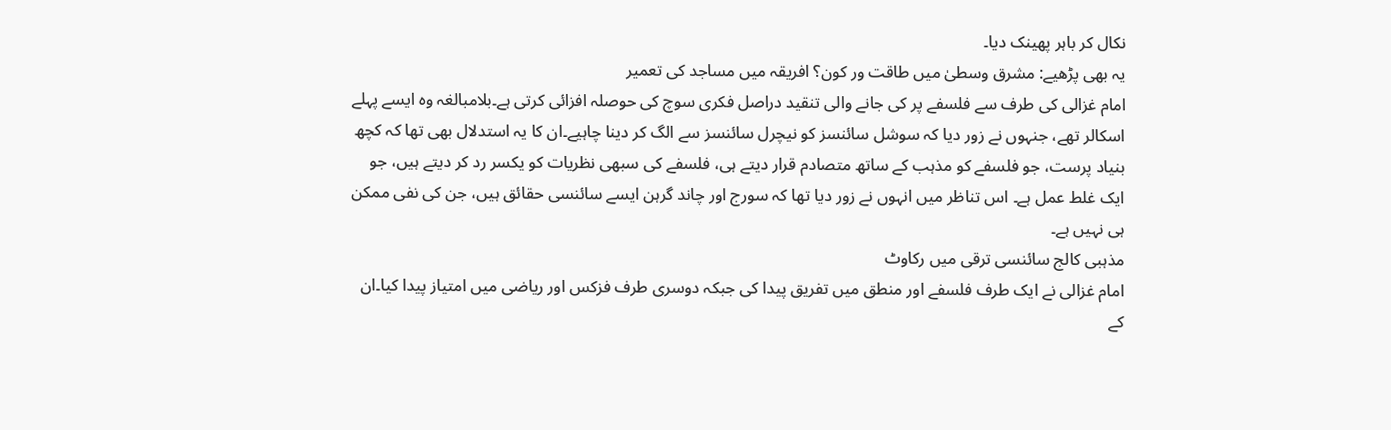نکال کر باہر پھینک دیا۔
یہ بھی پڑھیے: مشرق وسطیٰ میں طاقت ور کون؟ افریقہ میں مساجد کی تعمیر
امام غزالی کی طرف سے فلسفے پر کی جانے والی تنقید دراصل فکری سوچ کی حوصلہ افزائی کرتی ہے۔بلامبالغہ وہ ایسے پہلے اسکالر تھے، جنہوں نے زور دیا کہ سوشل سائنسز کو نیچرل سائنسز سے الگ کر دینا چاہیے۔ان کا یہ استدلال بھی تھا کہ کچھ بنیاد پرست، جو فلسفے کو مذہب کے ساتھ متصادم قرار دیتے ہی، فلسفے کی سبھی نظریات کو یکسر رد کر دیتے ہیں، جو ایک غلط عمل ہے۔ اس تناظر میں انہوں نے زور دیا تھا کہ سورج اور چاند گرہن ایسے سائنسی حقائق ہیں، جن کی نفی ممکن ہی نہیں ہے۔
مذہبی کالج سائنسی ترقی میں رکاوٹ
امام غزالی نے ایک طرف فلسفے اور منطق میں تفریق پیدا کی جبکہ دوسری طرف فزکس اور ریاضی میں امتیاز پیدا کیا۔ان کے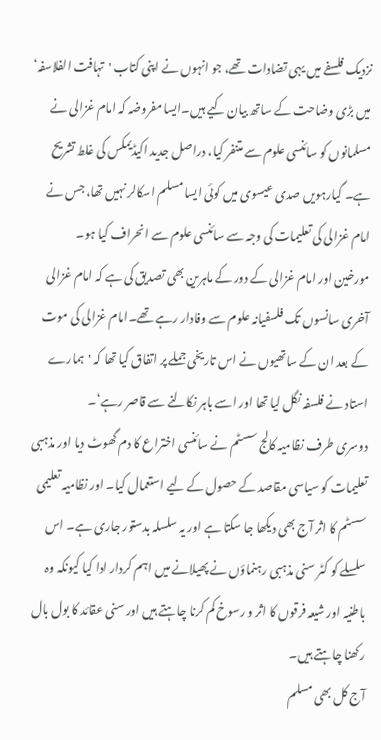نزدیک فلسفے میں یہی تضادات تھے، جو انہوں نے اپنی کتاب 'تہافت الفلاسفہ‘ میں بڑی وضاحت کے ساتھ بیان کیے ہیں۔ایسا مفروضہ کہ امام غزالی نے مسلمانوں کو سائنسی علوم سے متنفر کیا، دراصل جدید اکیڈیمکس کی غلط تشریح ہے۔ گیارہویں صدی عیسوی میں کوئی ایسا مسلم اسکالر نہیں تھا، جس نے امام غزالی کی تعلیمات کی وجہ سے سائنسی علوم سے انحراف کیا ہو۔
مورخین اور امام غزالی کے دور کے ماہرین بھی تصدیق کی ہے کہ امام غزالی آخری سانسوں تک فلسفیانہ علوم سے وفادار رہے تھے۔امام غزالی کی موت کے بعد ان کے ساتھیوں نے اس تاریخی جملے پر اتفاق کیا تھا کہ 'ہمارے استاد نے فلسفہ نگل لیا تھا اور اسے باہر نکالنے سے قاصر رہے‘۔
دوسری طرف نظامیہ کالج سسٹم نے سائنسی اختراع کا دم گھوٹ دیا اور مذہبی تعلیمات کو سیاسی مقاصد کے حصول کے لیے استعمال کیا۔ اور نظامیہ تعلیمی سسٹم کا اثر آج بھی دیکھا جا سکتا ہے اور یہ سلسلہ بدستور جاری ہے۔ اس سلسلے کو کٹر سنی مذہبی رہنماؤں نے پھیلانے میں اہم کردار ادا کیا کیونکہ وہ باطنیہ اور شیعہ فرقوں کا اثر و رسوخ کم کرنا چاہتے ہیں اور سنی عقائد کا بول بال رکھنا چاہتے ہیں۔
آج کل بھی مسلم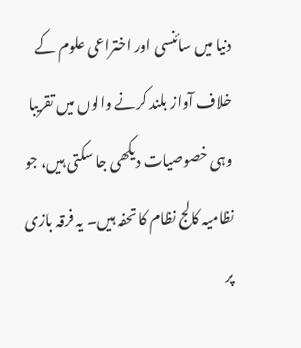دنیا میں سائنسی اور اختراعی علوم کے خلاف آواز بلند کرنے والوں میں تقریبا وہی خصوصیات دیکھی جا سکتی ہیں، جو نظامیہ کالج نظام کا تحفہ ہیں۔ یہ فرقہ بازی پر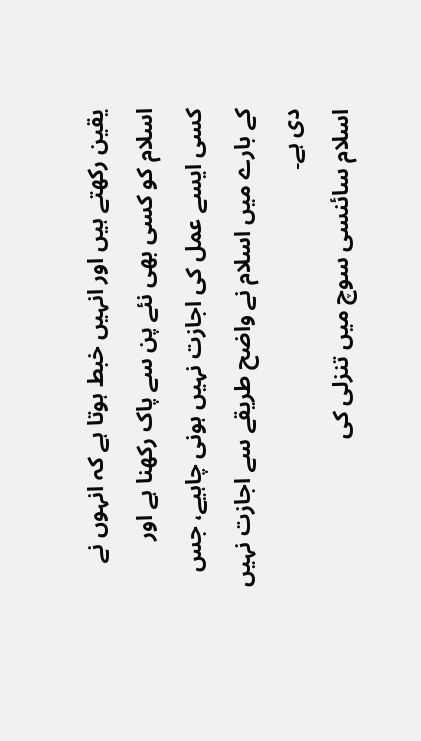یقین رکھتے ہیں اور انہیں خبط ہوتا ہے کہ انہوں نے اسلام کو کسی بھی نئے پن سے پاک رکھنا ہے اور کسی ایسے عمل کی اجازت نہیں ہونی چاہیے، جس کے بارے میں اسلام نے واضح طریقے سے اجازت نہیں دی ہے۔
اسلام سائنسی سوچ میں تنزلی کی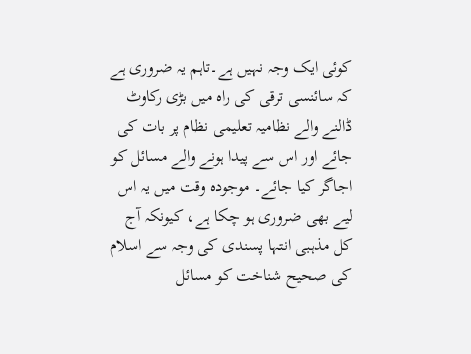کوئی ایک وجہ نہیں ہے۔تاہم یہ ضروری ہے کہ سائنسی ترقی کی راہ میں بڑی رکاوٹ ڈالنے والے نظامیہ تعلیمی نظام پر بات کی جائے اور اس سے پیدا ہونے والے مسائل کو اجاگر کیا جائے۔ موجودہ وقت میں یہ اس لیے بھی ضروری ہو چکا ہے، کیونکہ آج کل مذہبی انتہا پسندی کی وجہ سے اسلام کی صحیح شناخت کو مسائل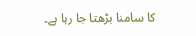کا سامنا بڑھتا جا رہا ہے۔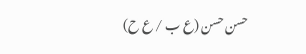حسن حسن (ع ب / ع ح)